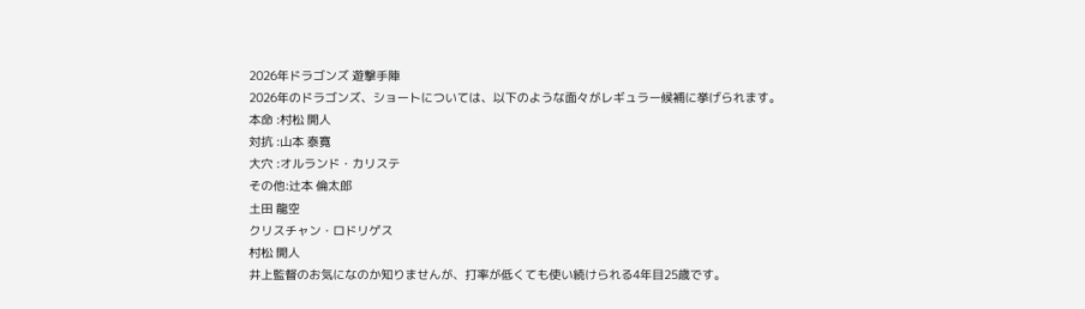2026年ドラゴンズ 遊撃手陣
2026年のドラゴンズ、ショートについては、以下のような面々がレギュラー候補に挙げられます。
本命 :村松 開人
対抗 :山本 泰寛
大穴 :オルランド・カリステ
その他:辻本 倫太郎
土田 龍空
クリスチャン・ロドリゲス
村松 開人
井上監督のお気になのか知りませんが、打率が低くても使い続けられる4年目25歳です。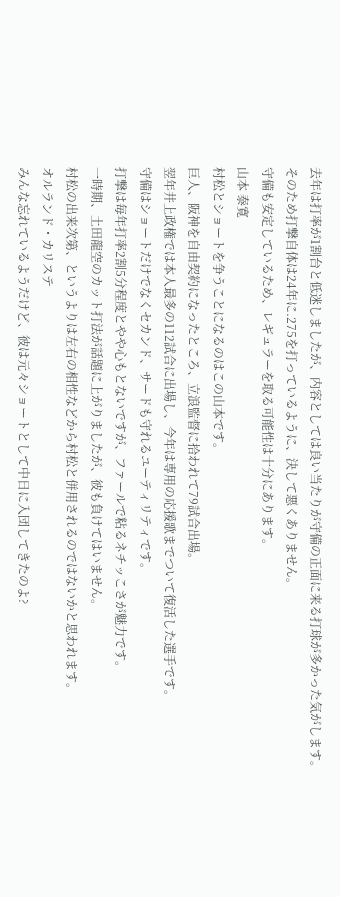去年は打率が1割台と低迷しましたが、内容としては良い当たりが守備の正面に来る打球が多かった気がします。
そのため打撃自体は24年に.275を打っているように、決して悪くありません。
守備も安定しているため、レギュラーを取る可能性は十分にあります。
山本 泰寛
村松とショートを争うことになるのはこの山本です。
巨人、阪神を自由契約になったところ、立浪監督に拾われて79試合出場。
翌年井上政権では本人最多の112試合に出場し、今年は専用の応援歌までついて復活した選手です。
守備はショートだけでなくセカンド、サードも守れるユーティリティです。
打撃は毎年打率2割5分程度とやや心もとないですが、ファールで粘るネチッこさが魅力です。
一時期、土田龍空のカット打法が話題に上がりましたが、彼も負けてはいません。
村松の出来次第、というよりは左右の相性などから村松と併用されるのではないかと思われます。
オルランド・カリステ
みんな忘れているようだけど、彼は元々ショートとして中日に入団してきたのよ?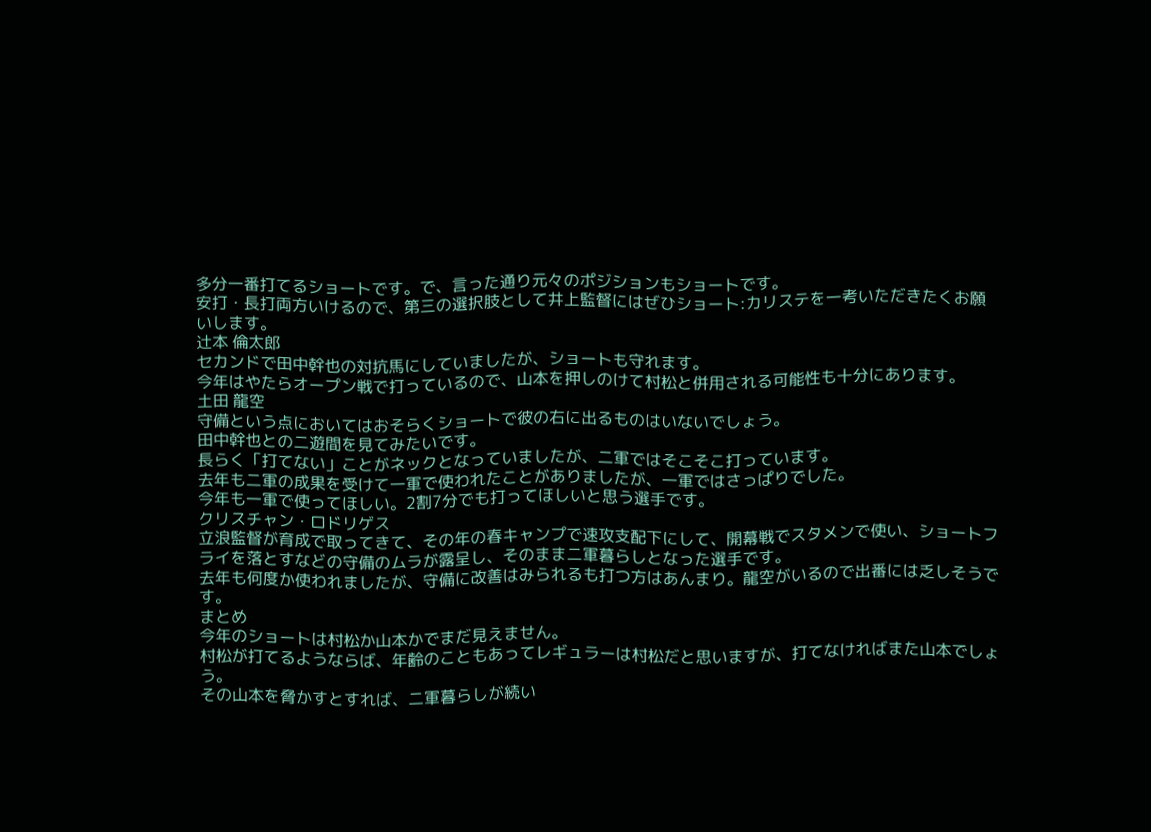多分一番打てるショートです。で、言った通り元々のポジションもショートです。
安打・長打両方いけるので、第三の選択肢として井上監督にはぜひショート:カリステを一考いただきたくお願いします。
辻本 倫太郎
セカンドで田中幹也の対抗馬にしていましたが、ショートも守れます。
今年はやたらオープン戦で打っているので、山本を押しのけて村松と併用される可能性も十分にあります。
土田 龍空
守備という点においてはおそらくショートで彼の右に出るものはいないでしょう。
田中幹也との二遊間を見てみたいです。
長らく「打てない」ことがネックとなっていましたが、二軍ではそこそこ打っています。
去年も二軍の成果を受けて一軍で使われたことがありましたが、一軍ではさっぱりでした。
今年も一軍で使ってほしい。2割7分でも打ってほしいと思う選手です。
クリスチャン・ロドリゲス
立浪監督が育成で取ってきて、その年の春キャンプで速攻支配下にして、開幕戦でスタメンで使い、ショートフライを落とすなどの守備のムラが露呈し、そのまま二軍暮らしとなった選手です。
去年も何度か使われましたが、守備に改善はみられるも打つ方はあんまり。龍空がいるので出番には乏しそうです。
まとめ
今年のショートは村松か山本かでまだ見えません。
村松が打てるようならば、年齢のこともあってレギュラーは村松だと思いますが、打てなければまた山本でしょう。
その山本を脅かすとすれば、二軍暮らしが続い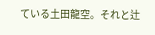ている土田龍空。それと辻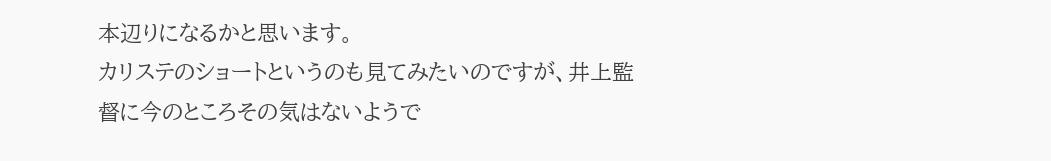本辺りになるかと思います。
カリステのショートというのも見てみたいのですが、井上監督に今のところその気はないようで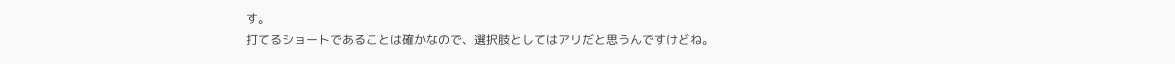す。
打てるショートであることは確かなので、選択肢としてはアリだと思うんですけどね。